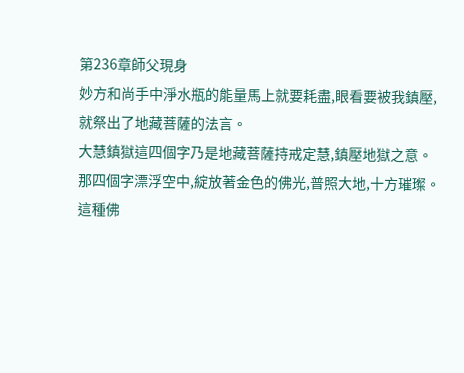第236章師父現身
妙方和尚手中淨水瓶的能量馬上就要耗盡,眼看要被我鎮壓,就祭出了地藏菩薩的法言。
大慧鎮獄這四個字乃是地藏菩薩持戒定慧,鎮壓地獄之意。
那四個字漂浮空中,綻放著金色的佛光,普照大地,十方璀璨。
這種佛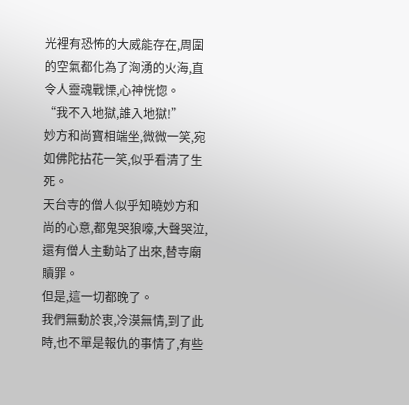光裡有恐怖的大威能存在,周圍的空氣都化為了洶湧的火海,直令人靈魂戰慄,心神恍惚。
“我不入地獄,誰入地獄!”
妙方和尚寶相端坐,微微一笑,宛如佛陀拈花一笑,似乎看清了生死。
天台寺的僧人似乎知曉妙方和尚的心意,都鬼哭狼嚎,大聲哭泣,還有僧人主動站了出來,替寺廟贖罪。
但是,這一切都晚了。
我們無動於衷,冷漠無情,到了此時,也不單是報仇的事情了,有些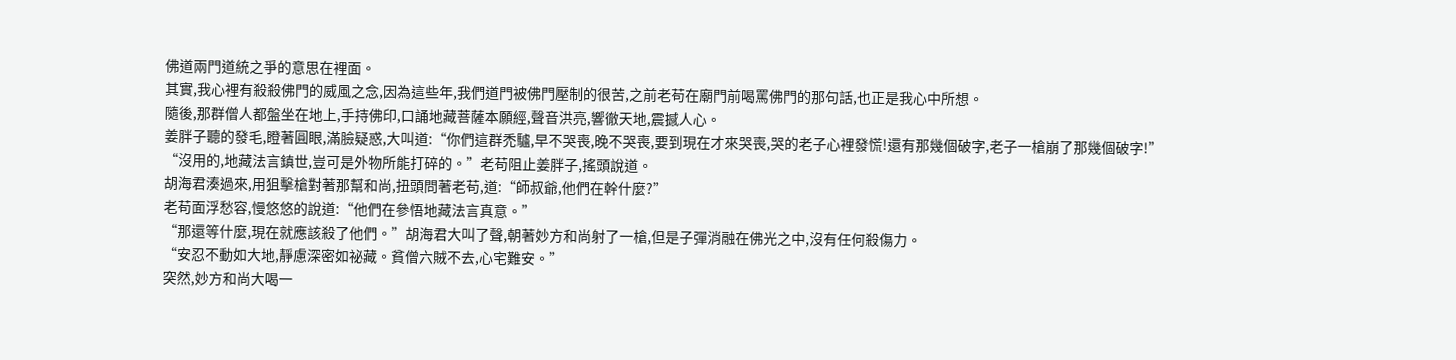佛道兩門道統之爭的意思在裡面。
其實,我心裡有殺殺佛門的威風之念,因為這些年,我們道門被佛門壓制的很苦,之前老苟在廟門前喝罵佛門的那句話,也正是我心中所想。
隨後,那群僧人都盤坐在地上,手持佛印,口誦地藏菩薩本願經,聲音洪亮,響徹天地,震撼人心。
姜胖子聽的發毛,瞪著圓眼,滿臉疑惑,大叫道:“你們這群禿驢,早不哭喪,晚不哭喪,要到現在才來哭喪,哭的老子心裡發慌!還有那幾個破字,老子一槍崩了那幾個破字!”
“沒用的,地藏法言鎮世,豈可是外物所能打碎的。”老苟阻止姜胖子,搖頭說道。
胡海君湊過來,用狙擊槍對著那幫和尚,扭頭問著老苟,道:“師叔爺,他們在幹什麼?”
老苟面浮愁容,慢悠悠的說道:“他們在參悟地藏法言真意。”
“那還等什麼,現在就應該殺了他們。”胡海君大叫了聲,朝著妙方和尚射了一槍,但是子彈消融在佛光之中,沒有任何殺傷力。
“安忍不動如大地,靜慮深密如祕藏。貧僧六賊不去,心宅難安。”
突然,妙方和尚大喝一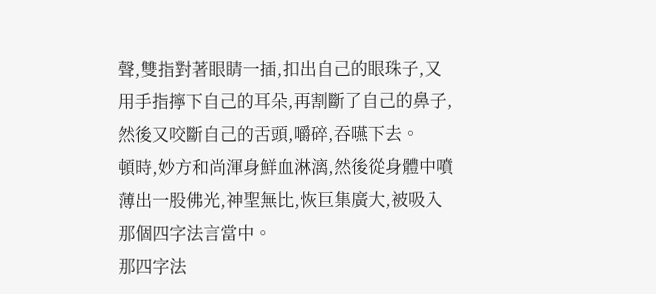聲,雙指對著眼睛一插,扣出自己的眼珠子,又用手指擰下自己的耳朵,再割斷了自己的鼻子,然後又咬斷自己的舌頭,嚼碎,吞嚥下去。
頓時,妙方和尚渾身鮮血淋漓,然後從身體中噴薄出一股佛光,神聖無比,恢巨集廣大,被吸入那個四字法言當中。
那四字法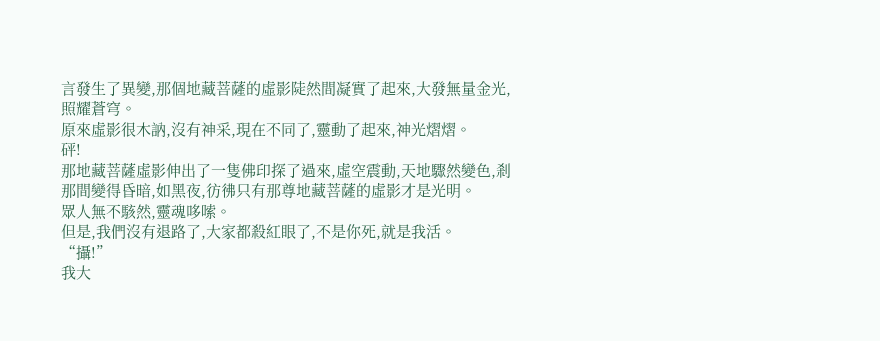言發生了異變,那個地藏菩薩的虛影陡然間凝實了起來,大發無量金光,照耀蒼穹。
原來虛影很木訥,沒有神采,現在不同了,靈動了起來,神光熠熠。
砰!
那地藏菩薩虛影伸出了一隻佛印探了過來,虛空震動,天地驟然變色,剎那間變得昏暗,如黑夜,彷彿只有那尊地藏菩薩的虛影才是光明。
眾人無不駭然,靈魂哆嗦。
但是,我們沒有退路了,大家都殺紅眼了,不是你死,就是我活。
“攝!”
我大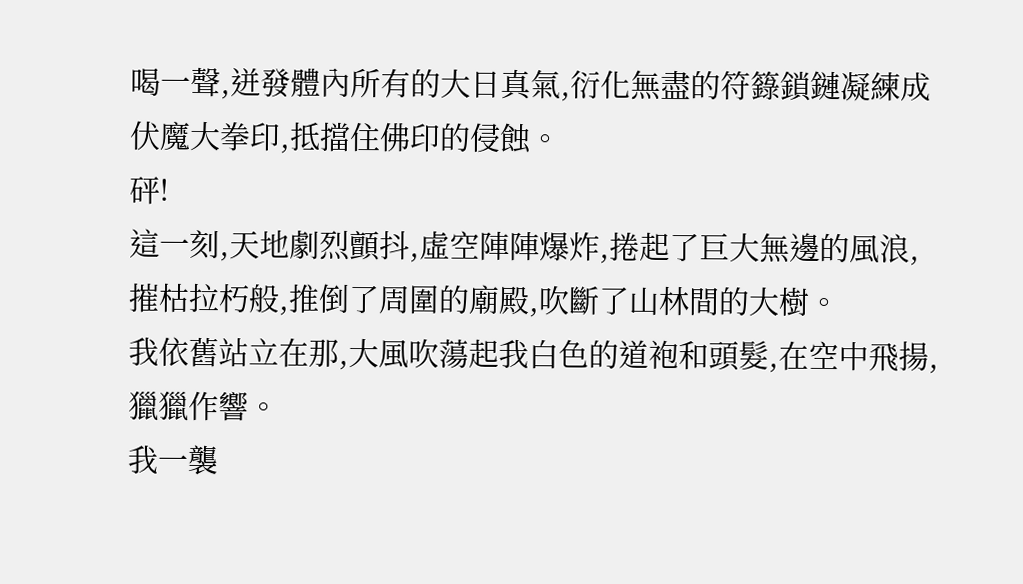喝一聲,迸發體內所有的大日真氣,衍化無盡的符籙鎖鏈凝練成伏魔大拳印,抵擋住佛印的侵蝕。
砰!
這一刻,天地劇烈顫抖,虛空陣陣爆炸,捲起了巨大無邊的風浪,摧枯拉朽般,推倒了周圍的廟殿,吹斷了山林間的大樹。
我依舊站立在那,大風吹蕩起我白色的道袍和頭髮,在空中飛揚,獵獵作響。
我一襲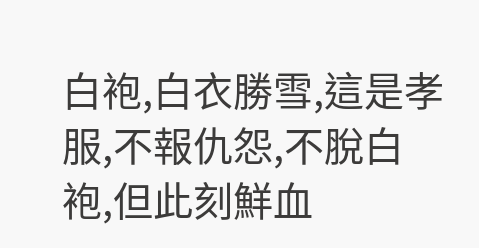白袍,白衣勝雪,這是孝服,不報仇怨,不脫白袍,但此刻鮮血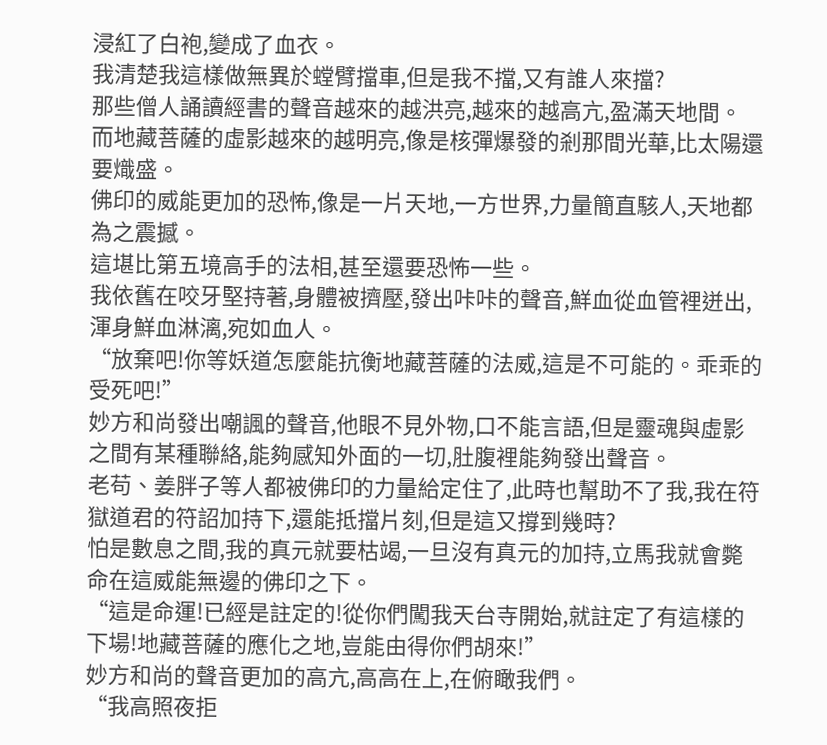浸紅了白袍,變成了血衣。
我清楚我這樣做無異於螳臂擋車,但是我不擋,又有誰人來擋?
那些僧人誦讀經書的聲音越來的越洪亮,越來的越高亢,盈滿天地間。
而地藏菩薩的虛影越來的越明亮,像是核彈爆發的剎那間光華,比太陽還要熾盛。
佛印的威能更加的恐怖,像是一片天地,一方世界,力量簡直駭人,天地都為之震撼。
這堪比第五境高手的法相,甚至還要恐怖一些。
我依舊在咬牙堅持著,身體被擠壓,發出咔咔的聲音,鮮血從血管裡迸出,渾身鮮血淋漓,宛如血人。
“放棄吧!你等妖道怎麼能抗衡地藏菩薩的法威,這是不可能的。乖乖的受死吧!”
妙方和尚發出嘲諷的聲音,他眼不見外物,口不能言語,但是靈魂與虛影之間有某種聯絡,能夠感知外面的一切,肚腹裡能夠發出聲音。
老苟、姜胖子等人都被佛印的力量給定住了,此時也幫助不了我,我在符獄道君的符詔加持下,還能抵擋片刻,但是這又撐到幾時?
怕是數息之間,我的真元就要枯竭,一旦沒有真元的加持,立馬我就會斃命在這威能無邊的佛印之下。
“這是命運!已經是註定的!從你們闖我天台寺開始,就註定了有這樣的下場!地藏菩薩的應化之地,豈能由得你們胡來!”
妙方和尚的聲音更加的高亢,高高在上,在俯瞰我們。
“我高照夜拒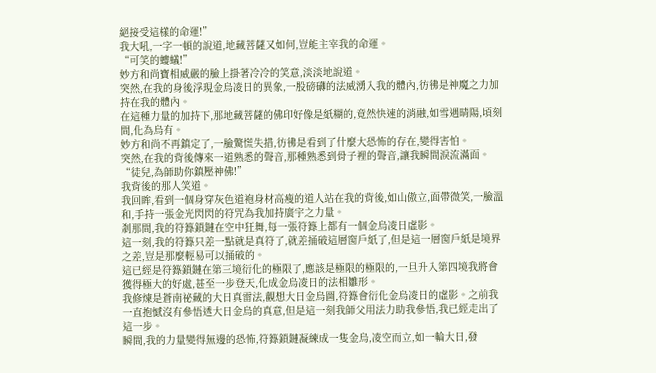絕接受這樣的命運!”
我大吼,一字一頓的說道,地藏菩薩又如何,豈能主宰我的命運。
“可笑的螻蟻!”
妙方和尚寶相威嚴的臉上掛著冷冷的笑意,淡淡地說道。
突然,在我的身後浮現金烏凌日的異象,一股磅礴的法威湧入我的體內,彷彿是神魔之力加持在我的體內。
在這種力量的加持下,那地藏菩薩的佛印好像是紙糊的,竟然快速的消融,如雪遇晴陽,頃刻間,化為烏有。
妙方和尚不再鎮定了,一臉驚慌失措,彷彿是看到了什麼大恐怖的存在,變得害怕。
突然,在我的背後傳來一道熟悉的聲音,那種熟悉到骨子裡的聲音,讓我瞬間淚流滿面。
“徒兒,為師助你鎮壓神佛!”
我背後的那人笑道。
我回眸,看到一個身穿灰色道袍身材高瘦的道人站在我的背後,如山傲立,面帶微笑,一臉溫和,手持一張金光閃閃的符咒為我加持廣宇之力量。
剎那間,我的符籙鎖鏈在空中狂舞,每一張符籙上都有一個金烏凌日虛影。
這一刻,我的符籙只差一點就是真符了,就差捅破這層窗戶紙了,但是這一層窗戶紙是境界之差,豈是那麼輕易可以捅破的。
這已經是符籙鎖鏈在第三境衍化的極限了,應該是極限的極限的,一旦升入第四境我將會獲得極大的好處,甚至一步登天,化成金烏凌日的法相雛形。
我修煉是蒼南祕藏的大日真雷法,觀想大日金烏圖,符籙會衍化金烏凌日的虛影。之前我一直抱憾沒有參悟透大日金烏的真意,但是這一刻我師父用法力助我參悟,我已經走出了這一步。
瞬間,我的力量變得無邊的恐怖,符籙鎖鏈凝練成一隻金烏,凌空而立,如一輪大日,發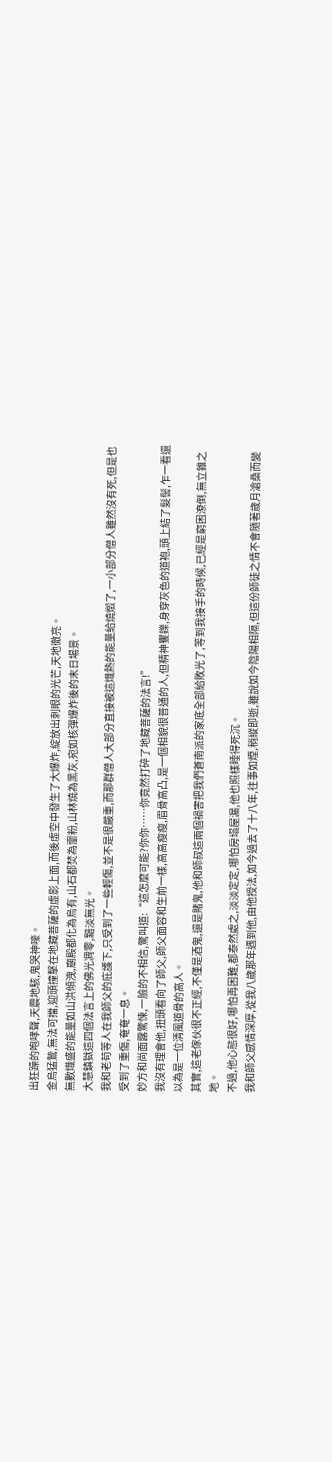出狂躁的咆哮聲,天震地駭,鬼哭神嚎。
金烏猛鷙,無法可擋,迎頭撞擊在地藏菩薩的虛影上面,而後虛空中發生了大爆炸,綻放出刺眼的光芒,天地徹亮。
無數熾盛的能量如山洪傾洩,廟殿都化為烏有,山石都焚為齏粉,山林燒為黑灰,宛如核彈爆炸後的末日場景。
大慧鎮獄這四個法言上的佛光凋零,黯淡無光。
我和老苟等人在我師父的庇護下,只受到了一些輕傷,並不是很嚴重,而那群僧人大部分直接被這熾熱的能量給燒燬了,一小部分僧人雖然沒有死,但是也受到了重傷,奄奄一息。
妙方和尚面露驚悚,一臉的不相信,驚叫道:“這怎麼可能?你你……你竟然打碎了地藏菩薩的法言!”
我沒有理會他,扭頭看向了師父,師父面容和生前一樣,高高瘦瘦,眉骨高凸,是一個相貌很普通的人,但精神矍鑠,身穿灰色的道袍,頭上結了髮髻,乍一看還以為是一位清風道骨的高人。
其實,這老傢伙很不正經,不僅是酒鬼,還是賭鬼,他和師叔這兩個禍害把我們蒼南派的家底全部給敗光了,等到我接手的時候,已經是窮困潦倒,無立錐之地。
不過,他心態很好,哪怕再困難,都泰然處之,淡淡定定,哪怕房塌屋漏,他也照樣睡得死沉。
我和師父感情深厚,從我八歲那年遇到他,由他授法,如今過去了十八年,往事如煙,稍縱即逝,雖說如今陰陽相隔,但這份師徒之情不會隨著歲月滄桑而變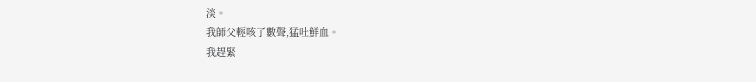淡。
我師父輕咳了數聲,猛吐鮮血。
我趕緊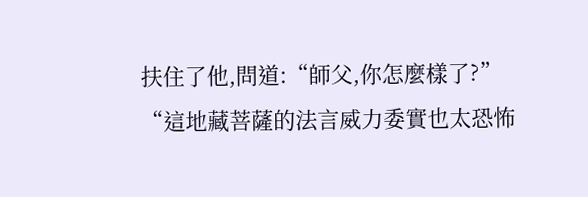扶住了他,問道:“師父,你怎麼樣了?”
“這地藏菩薩的法言威力委實也太恐怖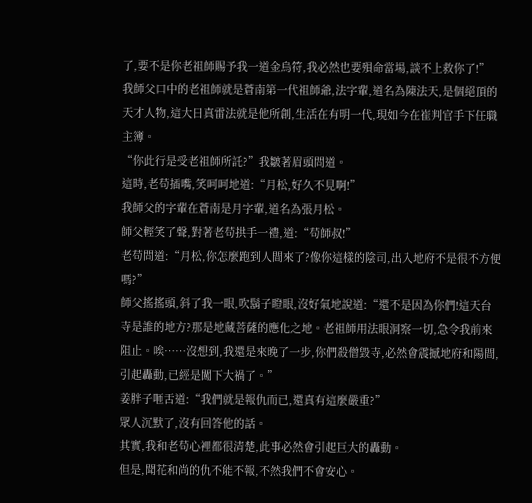了,要不是你老祖師賜予我一道金烏符,我必然也要殞命當場,談不上救你了!”
我師父口中的老祖師就是蒼南第一代祖師爺,法字輩,道名為陳法天,是個絕頂的天才人物,這大日真雷法就是他所創,生活在有明一代,現如今在崔判官手下任職主簿。
“你此行是受老祖師所託?”我皺著眉頭問道。
這時,老苟插嘴,笑呵呵地道:“月松,好久不見啊!”
我師父的字輩在蒼南是月字輩,道名為張月松。
師父輕笑了聲,對著老苟拱手一禮,道:“苟師叔!”
老苟問道:“月松,你怎麼跑到人間來了?像你這樣的陰司,出入地府不是很不方便嗎?”
師父搖搖頭,斜了我一眼,吹鬍子瞪眼,沒好氣地說道:“還不是因為你們!這天台寺是誰的地方?那是地藏菩薩的應化之地。老祖師用法眼洞察一切,急令我前來阻止。唉……沒想到,我還是來晚了一步,你們殺僧毀寺,必然會震撼地府和陽間,引起轟動,已經是闖下大禍了。”
姜胖子咂舌道:“我們就是報仇而已,還真有這麼嚴重?”
眾人沉默了,沒有回答他的話。
其實,我和老苟心裡都很清楚,此事必然會引起巨大的轟動。
但是,聞花和尚的仇不能不報,不然我們不會安心。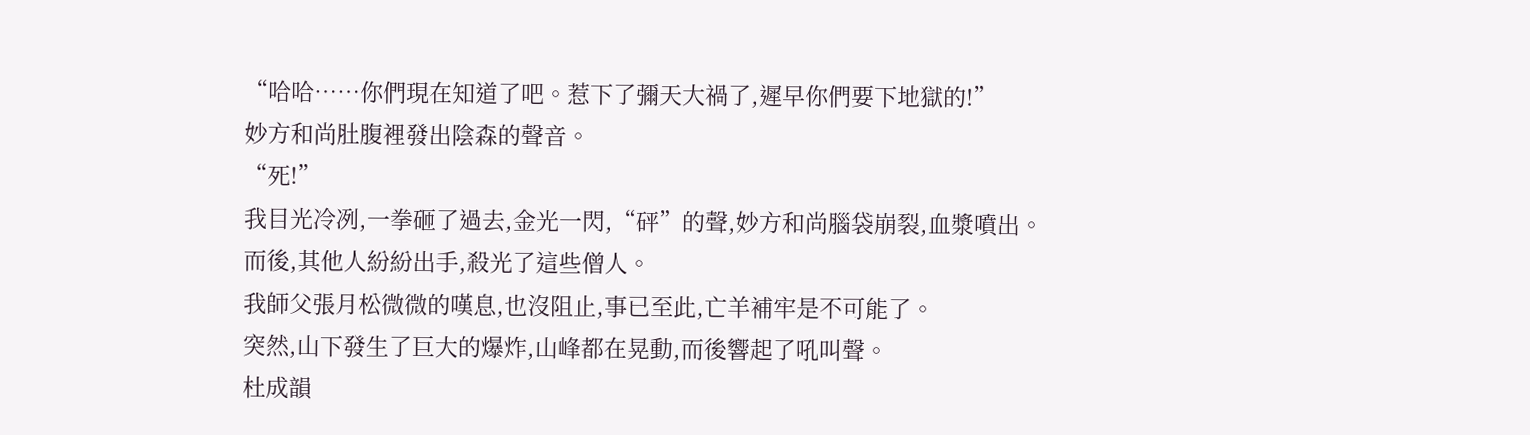“哈哈……你們現在知道了吧。惹下了彌天大禍了,遲早你們要下地獄的!”
妙方和尚肚腹裡發出陰森的聲音。
“死!”
我目光冷冽,一拳砸了過去,金光一閃,“砰”的聲,妙方和尚腦袋崩裂,血漿噴出。
而後,其他人紛紛出手,殺光了這些僧人。
我師父張月松微微的嘆息,也沒阻止,事已至此,亡羊補牢是不可能了。
突然,山下發生了巨大的爆炸,山峰都在晃動,而後響起了吼叫聲。
杜成韻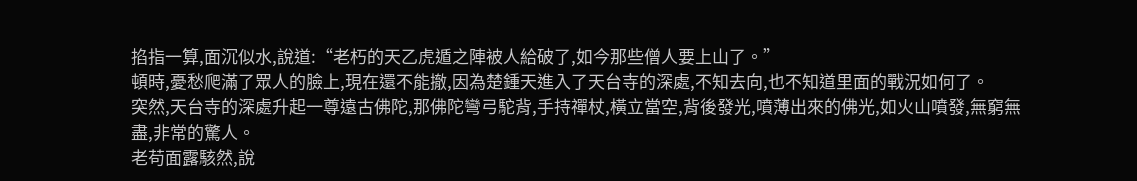掐指一算,面沉似水,說道:“老朽的天乙虎遁之陣被人給破了,如今那些僧人要上山了。”
頓時,憂愁爬滿了眾人的臉上,現在還不能撤,因為楚鍾天進入了天台寺的深處,不知去向,也不知道里面的戰況如何了。
突然,天台寺的深處升起一尊遠古佛陀,那佛陀彎弓駝背,手持禪杖,橫立當空,背後發光,噴薄出來的佛光,如火山噴發,無窮無盡,非常的驚人。
老苟面露駭然,說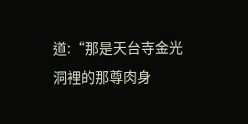道:“那是天台寺金光洞裡的那尊肉身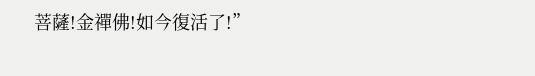菩薩!金禪佛!如今復活了!”